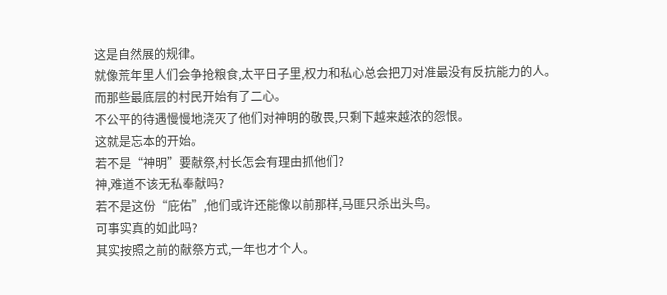这是自然展的规律。
就像荒年里人们会争抢粮食,太平日子里,权力和私心总会把刀对准最没有反抗能力的人。
而那些最底层的村民开始有了二心。
不公平的待遇慢慢地浇灭了他们对神明的敬畏,只剩下越来越浓的怨恨。
这就是忘本的开始。
若不是“神明”要献祭,村长怎会有理由抓他们?
神,难道不该无私奉献吗?
若不是这份“庇佑”,他们或许还能像以前那样,马匪只杀出头鸟。
可事实真的如此吗?
其实按照之前的献祭方式,一年也才个人。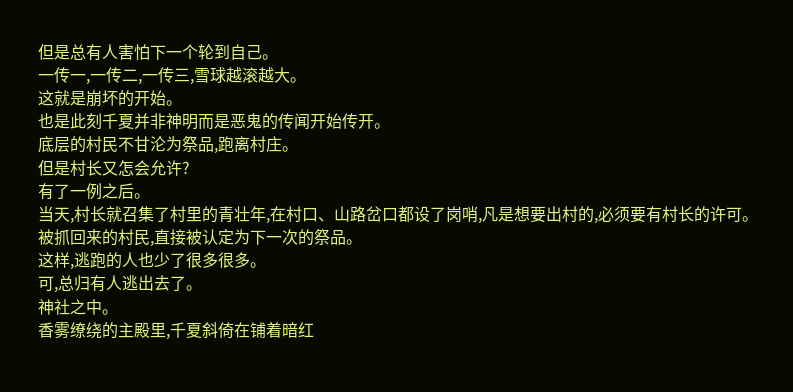但是总有人害怕下一个轮到自己。
一传一,一传二,一传三,雪球越滚越大。
这就是崩坏的开始。
也是此刻千夏并非神明而是恶鬼的传闻开始传开。
底层的村民不甘沦为祭品,跑离村庄。
但是村长又怎会允许?
有了一例之后。
当天,村长就召集了村里的青壮年,在村口、山路岔口都设了岗哨,凡是想要出村的,必须要有村长的许可。
被抓回来的村民,直接被认定为下一次的祭品。
这样,逃跑的人也少了很多很多。
可,总归有人逃出去了。
神社之中。
香雾缭绕的主殿里,千夏斜倚在铺着暗红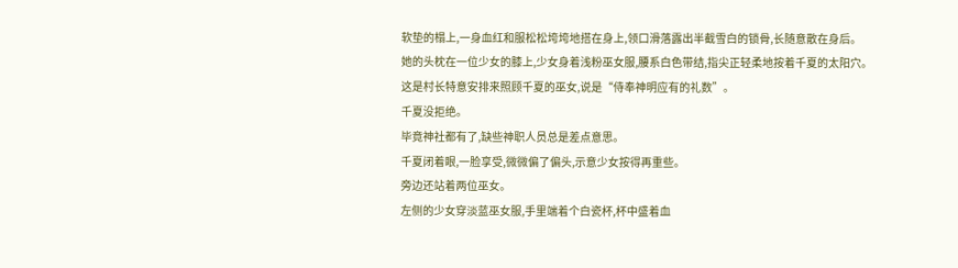软垫的榻上,一身血红和服松松垮垮地搭在身上,领口滑落露出半截雪白的锁骨,长随意散在身后。
她的头枕在一位少女的膝上,少女身着浅粉巫女服,腰系白色带结,指尖正轻柔地按着千夏的太阳穴。
这是村长特意安排来照顾千夏的巫女,说是“侍奉神明应有的礼数”。
千夏没拒绝。
毕竟神社都有了,缺些神职人员总是差点意思。
千夏闭着眼,一脸享受,微微偏了偏头,示意少女按得再重些。
旁边还站着两位巫女。
左侧的少女穿淡蓝巫女服,手里端着个白瓷杯,杯中盛着血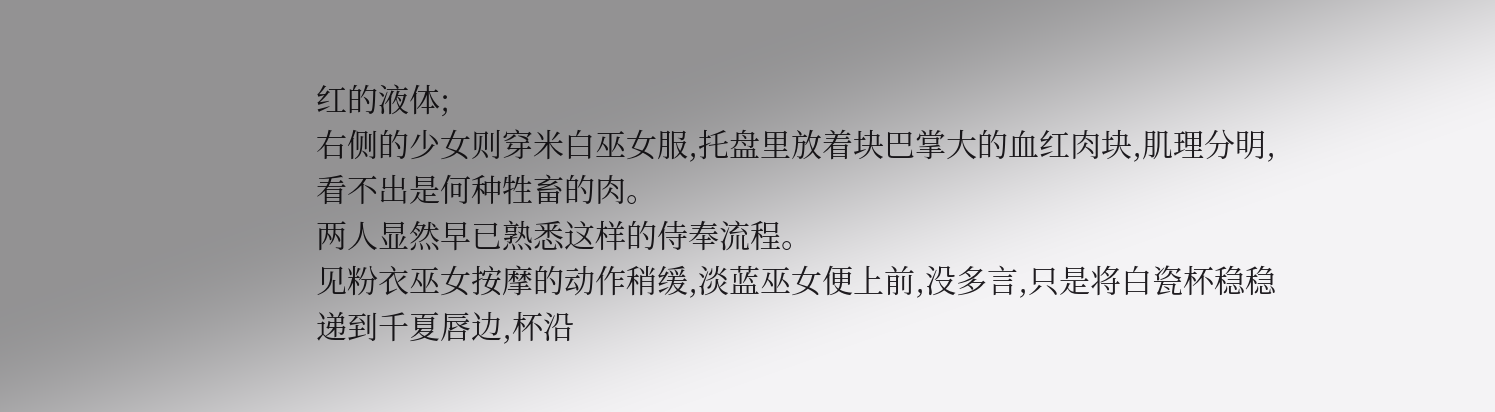红的液体;
右侧的少女则穿米白巫女服,托盘里放着块巴掌大的血红肉块,肌理分明,看不出是何种牲畜的肉。
两人显然早已熟悉这样的侍奉流程。
见粉衣巫女按摩的动作稍缓,淡蓝巫女便上前,没多言,只是将白瓷杯稳稳递到千夏唇边,杯沿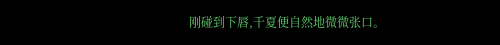刚碰到下唇,千夏便自然地微微张口。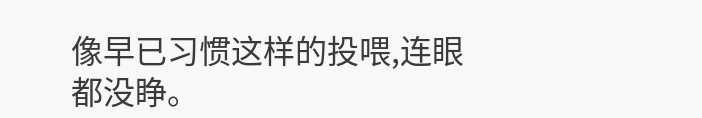像早已习惯这样的投喂,连眼都没睁。